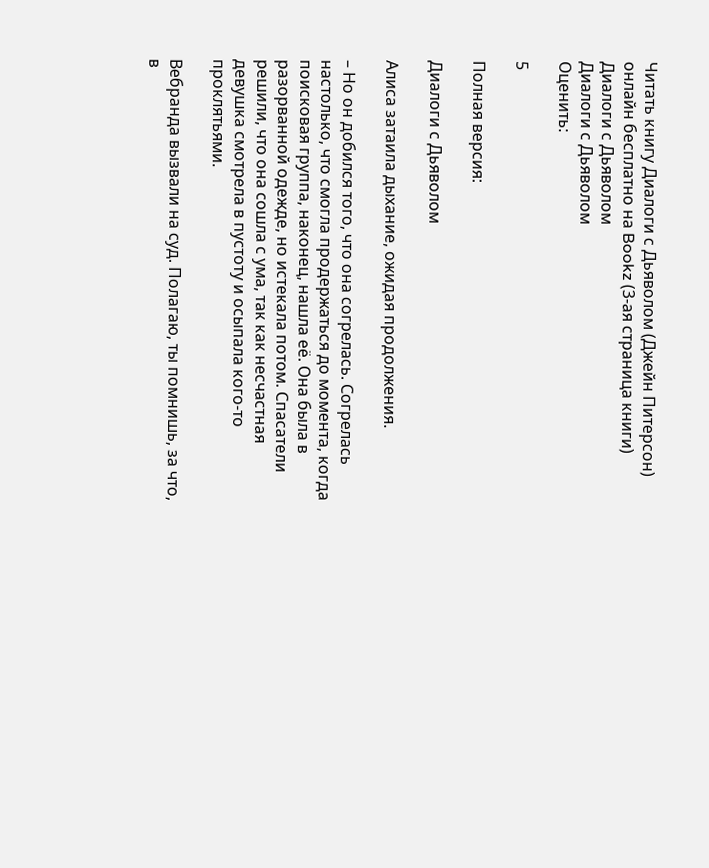Читать книгу Диалоги с Дьяволом (Джейн Питерсон) онлайн бесплатно на Bookz (3-ая страница книги)
Диалоги с Дьяволом
Диалоги с Дьяволом
Оценить:

5

Полная версия:

Диалоги с Дьяволом

Алиса затаила дыхание, ожидая продолжения.

– Но он добился того, что она согрелась. Согрелась настолько, что смогла продержаться до момента, когда поисковая группа, наконец, нашла её. Она была в разорванной одежде, но истекала потом. Спасатели решили, что она сошла с ума, так как несчастная девушка смотрела в пустоту и осыпала кого-то проклятьями.

Вебранда вызвали на суд. Полагаю, ты помнишь, за что, в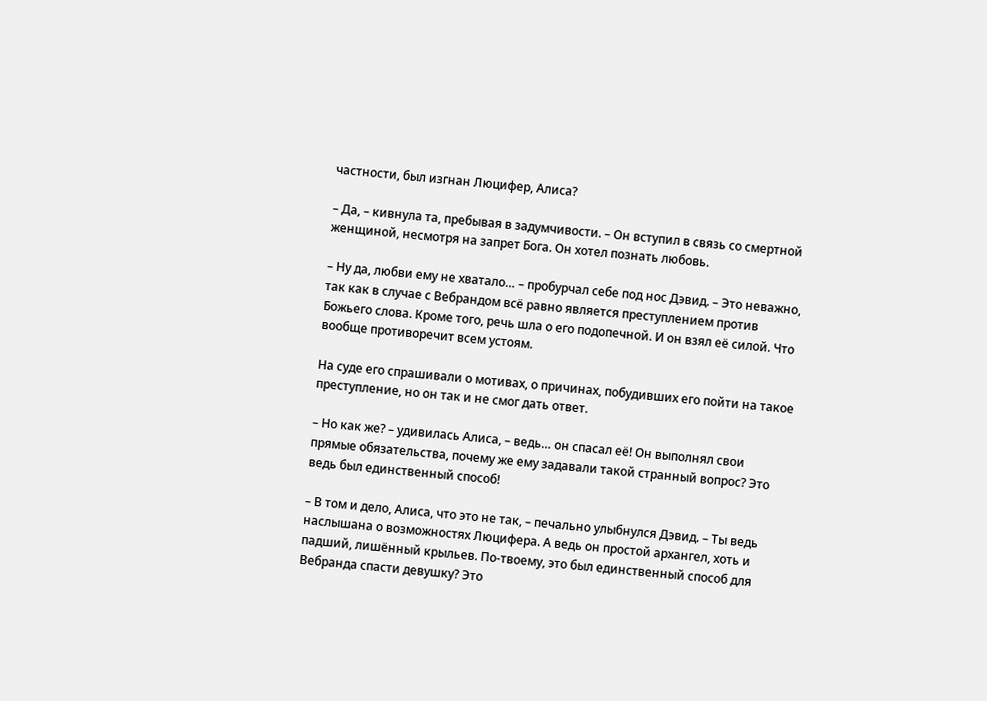частности, был изгнан Люцифер, Алиса?

– Да, – кивнула та, пребывая в задумчивости. – Он вступил в связь со смертной женщиной, несмотря на запрет Бога. Он хотел познать любовь.

– Ну да, любви ему не хватало… – пробурчал себе под нос Дэвид. – Это неважно, так как в случае с Вебрандом всё равно является преступлением против Божьего слова. Кроме того, речь шла о его подопечной. И он взял её силой. Что вообще противоречит всем устоям.

На суде его спрашивали о мотивах, о причинах, побудивших его пойти на такое преступление, но он так и не смог дать ответ.

– Но как же? – удивилась Алиса, – ведь… он спасал её! Он выполнял свои прямые обязательства, почему же ему задавали такой странный вопрос? Это ведь был единственный способ!

– В том и дело, Алиса, что это не так, – печально улыбнулся Дэвид. – Ты ведь наслышана о возможностях Люцифера. А ведь он простой архангел, хоть и падший, лишённый крыльев. По-твоему, это был единственный способ для Вебранда спасти девушку? Это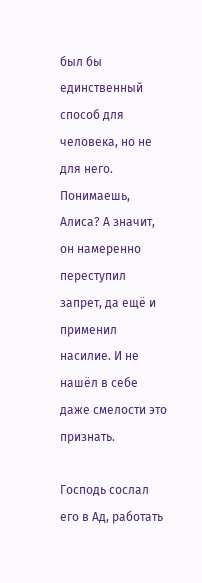был бы единственный способ для человека, но не для него. Понимаешь, Алиса? А значит, он намеренно переступил запрет, да ещё и применил насилие. И не нашёл в себе даже смелости это признать.

Господь сослал его в Ад, работать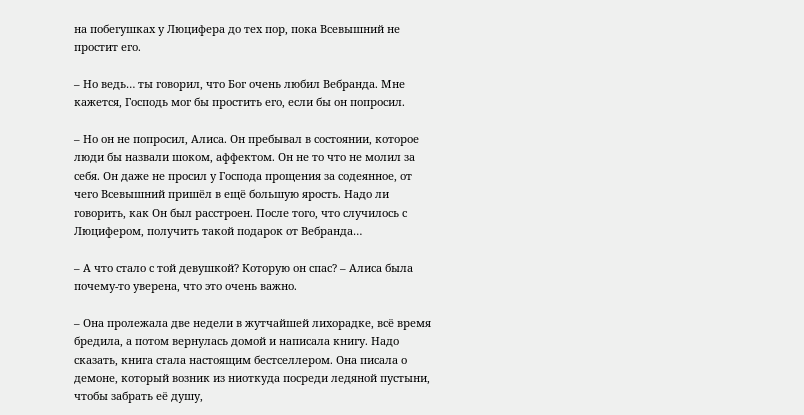на побегушках у Люцифера до тех пор, пока Всевышний не простит его.

– Но ведь… ты говорил, что Бог очень любил Вебранда. Мне кажется, Господь мог бы простить его, если бы он попросил.

– Но он не попросил, Алиса. Он пребывал в состоянии, которое люди бы назвали шоком, аффектом. Он не то что не молил за себя. Он даже не просил у Господа прощения за содеянное, от чего Всевышний пришёл в ещё большую ярость. Надо ли говорить, как Он был расстроен. После того, что случилось с Люцифером, получить такой подарок от Вебранда…

– А что стало с той девушкой? Которую он спас? – Алиса была почему-то уверена, что это очень важно.

– Она пролежала две недели в жутчайшей лихорадке, всё время бредила, а потом вернулась домой и написала книгу. Надо сказать, книга стала настоящим бестселлером. Она писала о демоне, который возник из ниоткуда посреди ледяной пустыни, чтобы забрать её душу,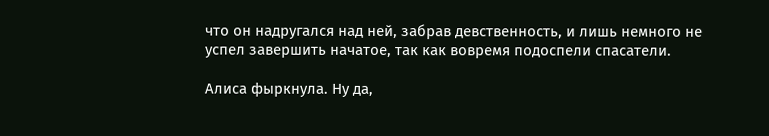что он надругался над ней, забрав девственность, и лишь немного не успел завершить начатое, так как вовремя подоспели спасатели.

Алиса фыркнула. Ну да,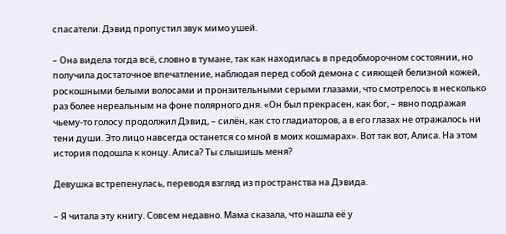спасатели. Дэвид пропустил звук мимо ушей.

– Она видела тогда всё, словно в тумане, так как находилась в предобморочном состоянии, но получила достаточное впечатление, наблюдая перед собой демона с сияющей белизной кожей, роскошными белыми волосами и пронзительными серыми глазами, что смотрелось в несколько раз более нереальным на фоне полярного дня. «Он был прекрасен, как бог, – явно подражая чьему-то голосу продолжил Дэвид, – силён, как сто гладиаторов, а в его глазах не отражалось ни тени души. Это лицо навсегда останется со мной в моих кошмарах». Вот так вот, Алиса. На этом история подошла к концу. Алиса? Ты слышишь меня?

Девушка встрепенулась, переводя взгляд из пространства на Дэвида.

– Я читала эту книгу. Совсем недавно. Мама сказала, что нашла её у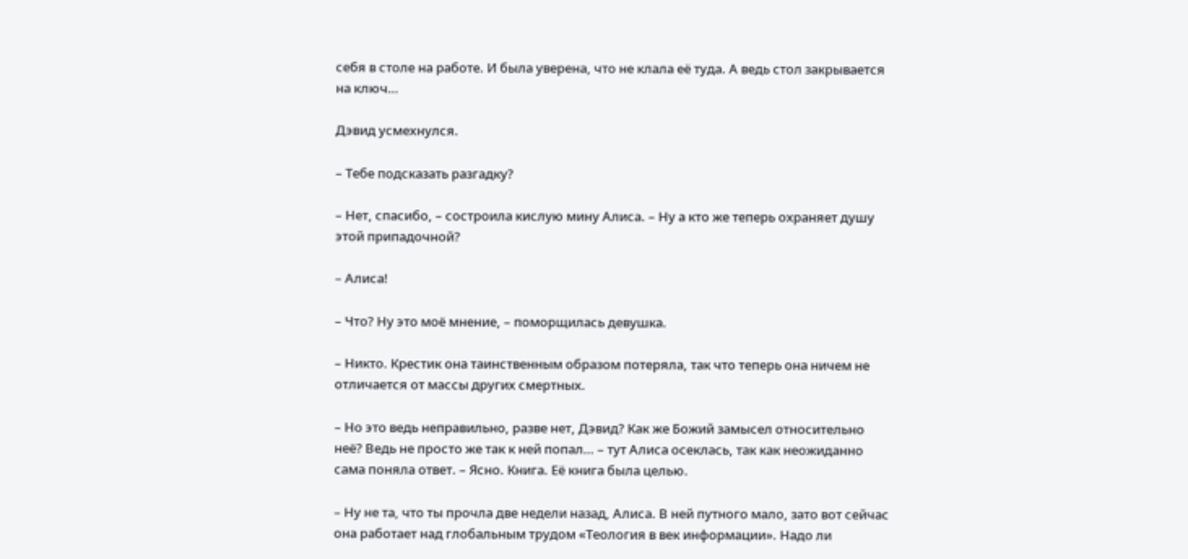себя в столе на работе. И была уверена, что не клала её туда. А ведь стол закрывается на ключ…

Дэвид усмехнулся.

– Тебе подсказать разгадку?

– Нет, спасибо, – состроила кислую мину Алиса. – Ну а кто же теперь охраняет душу этой припадочной?

– Алиса!

– Что? Ну это моё мнение, – поморщилась девушка.

– Никто. Крестик она таинственным образом потеряла, так что теперь она ничем не отличается от массы других смертных.

– Но это ведь неправильно, разве нет, Дэвид? Как же Божий замысел относительно неё? Ведь не просто же так к ней попал… – тут Алиса осеклась, так как неожиданно сама поняла ответ. – Ясно. Книга. Её книга была целью.

– Ну не та, что ты прочла две недели назад, Алиса. В ней путного мало, зато вот сейчас она работает над глобальным трудом «Теология в век информации». Надо ли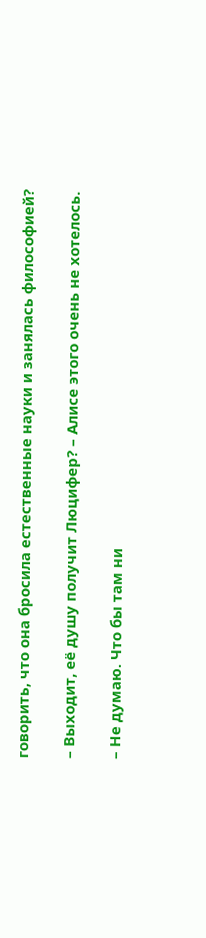говорить, что она бросила естественные науки и занялась философией?

– Выходит, её душу получит Люцифер? – Алисе этого очень не хотелось.

– Не думаю. Что бы там ни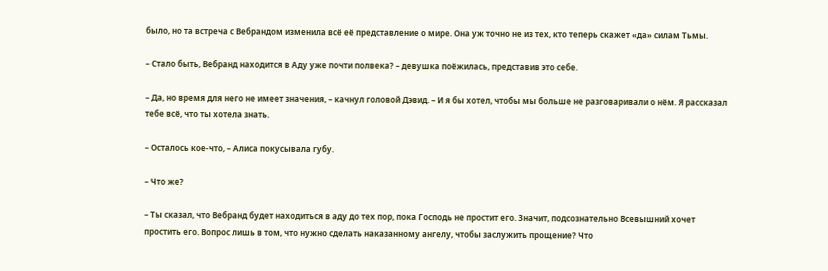было, но та встреча с Вебрандом изменила всё её представление о мире. Она уж точно не из тех, кто теперь скажет «да» силам Тьмы.

– Стало быть, Вебранд находится в Аду уже почти полвека? – девушка поёжилась, представив это себе.

– Да, но время для него не имеет значения, – качнул головой Дэвид. – И я бы хотел, чтобы мы больше не разговаривали о нём. Я рассказал тебе всё, что ты хотела знать.

– Осталось кое-что, – Алиса покусывала губу.

– Что же?

– Ты сказал, что Вебранд будет находиться в аду до тех пор, пока Господь не простит его. Значит, подсознательно Всевышний хочет простить его. Вопрос лишь в том, что нужно сделать наказанному ангелу, чтобы заслужить прощение? Что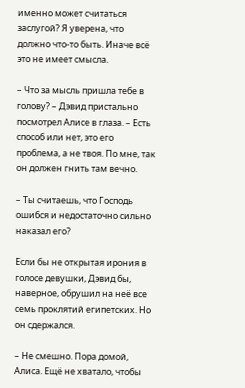именно может считаться заслугой? Я уверена, что должно что-то быть. Иначе всё это не имеет смысла.

– Что за мысль пришла тебе в голову? – Дэвид пристально посмотрел Алисе в глаза. – Есть способ или нет, это его проблема, а не твоя. По мне, так он должен гнить там вечно.

– Ты считаешь, что Господь ошибся и недостаточно сильно наказал его?

Если бы не открытая ирония в голосе девушки, Дэвид бы, наверное, обрушил на неё все семь проклятий египетских. Но он сдержался.

– Не смешно. Пора домой, Алиса. Ещё не хватало, чтобы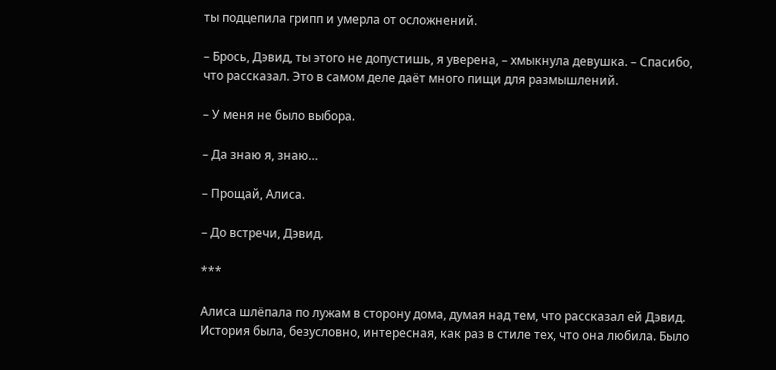ты подцепила грипп и умерла от осложнений.

– Брось, Дэвид, ты этого не допустишь, я уверена, – хмыкнула девушка. – Спасибо, что рассказал. Это в самом деле даёт много пищи для размышлений.

– У меня не было выбора.

– Да знаю я, знаю…

– Прощай, Алиса.

– До встречи, Дэвид.

***

Алиса шлёпала по лужам в сторону дома, думая над тем, что рассказал ей Дэвид. История была, безусловно, интересная, как раз в стиле тех, что она любила. Было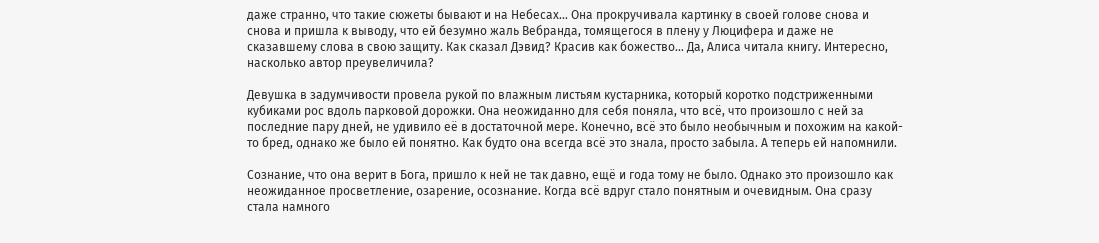даже странно, что такие сюжеты бывают и на Небесах… Она прокручивала картинку в своей голове снова и снова и пришла к выводу, что ей безумно жаль Вебранда, томящегося в плену у Люцифера и даже не сказавшему слова в свою защиту. Как сказал Дэвид? Красив как божество… Да, Алиса читала книгу. Интересно, насколько автор преувеличила?

Девушка в задумчивости провела рукой по влажным листьям кустарника, который коротко подстриженными кубиками рос вдоль парковой дорожки. Она неожиданно для себя поняла, что всё, что произошло с ней за последние пару дней, не удивило её в достаточной мере. Конечно, всё это было необычным и похожим на какой-то бред, однако же было ей понятно. Как будто она всегда всё это знала, просто забыла. А теперь ей напомнили.

Сознание, что она верит в Бога, пришло к ней не так давно, ещё и года тому не было. Однако это произошло как неожиданное просветление, озарение, осознание. Когда всё вдруг стало понятным и очевидным. Она сразу стала намного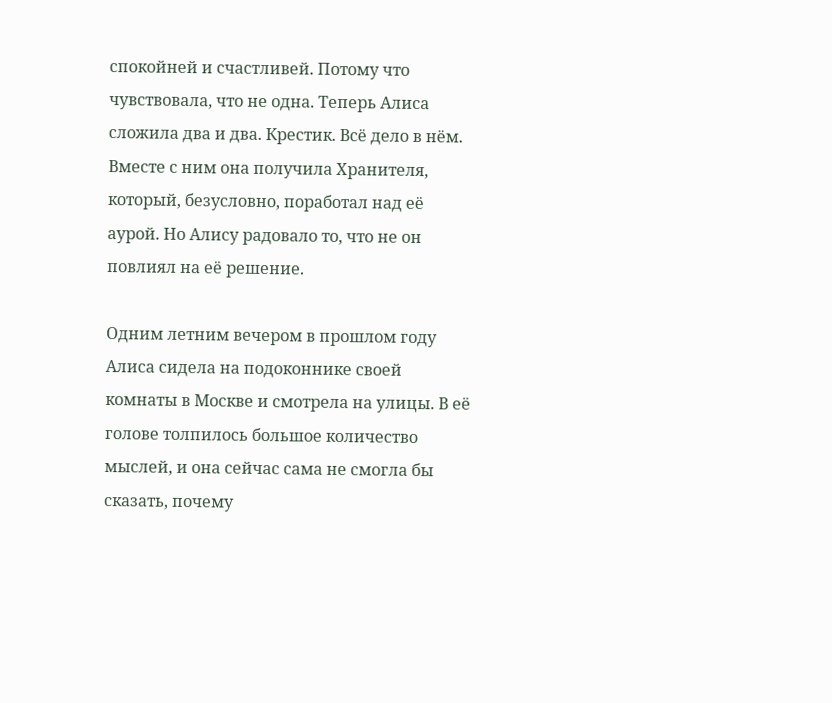спокойней и счастливей. Потому что чувствовала, что не одна. Теперь Алиса сложила два и два. Крестик. Всё дело в нём. Вместе с ним она получила Хранителя, который, безусловно, поработал над её аурой. Но Алису радовало то, что не он повлиял на её решение.

Одним летним вечером в прошлом году Алиса сидела на подоконнике своей комнаты в Москве и смотрела на улицы. В её голове толпилось большое количество мыслей, и она сейчас сама не смогла бы сказать, почему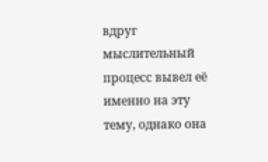вдруг мыслительный процесс вывел её именно на эту тему, однако она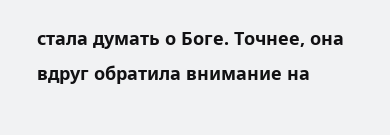стала думать о Боге. Точнее, она вдруг обратила внимание на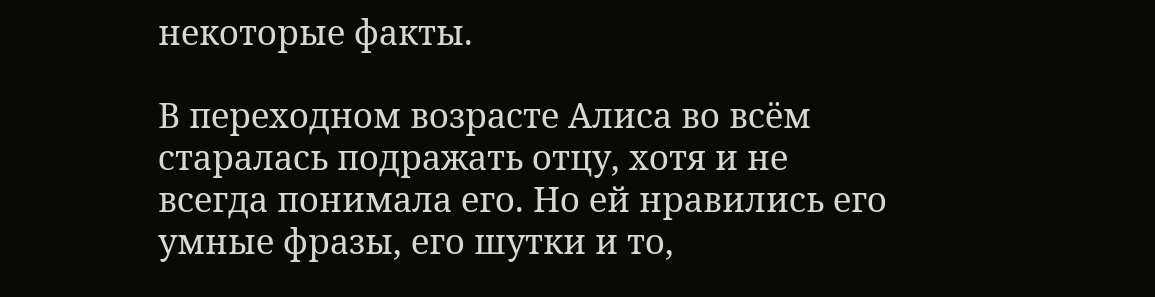некоторые факты.

В переходном возрасте Алиса во всём старалась подражать отцу, хотя и не всегда понимала его. Но ей нравились его умные фразы, его шутки и то,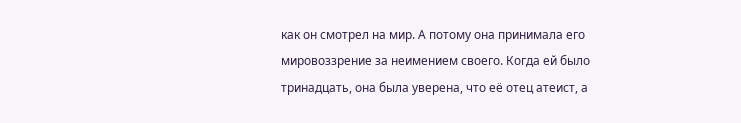как он смотрел на мир. А потому она принимала его мировоззрение за неимением своего. Когда ей было тринадцать, она была уверена, что её отец атеист, а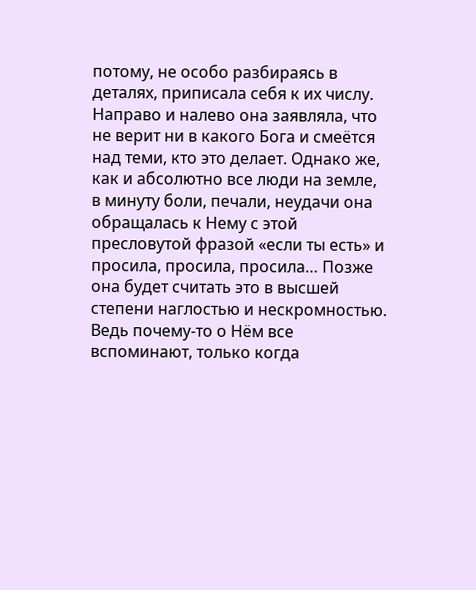потому, не особо разбираясь в деталях, приписала себя к их числу. Направо и налево она заявляла, что не верит ни в какого Бога и смеётся над теми, кто это делает. Однако же, как и абсолютно все люди на земле, в минуту боли, печали, неудачи она обращалась к Нему с этой пресловутой фразой «если ты есть» и просила, просила, просила… Позже она будет считать это в высшей степени наглостью и нескромностью. Ведь почему-то о Нём все вспоминают, только когда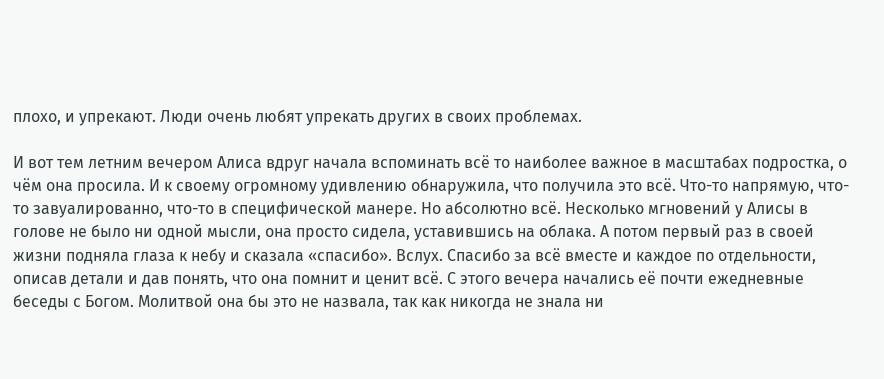плохо, и упрекают. Люди очень любят упрекать других в своих проблемах.

И вот тем летним вечером Алиса вдруг начала вспоминать всё то наиболее важное в масштабах подростка, о чём она просила. И к своему огромному удивлению обнаружила, что получила это всё. Что-то напрямую, что-то завуалированно, что-то в специфической манере. Но абсолютно всё. Несколько мгновений у Алисы в голове не было ни одной мысли, она просто сидела, уставившись на облака. А потом первый раз в своей жизни подняла глаза к небу и сказала «спасибо». Вслух. Спасибо за всё вместе и каждое по отдельности, описав детали и дав понять, что она помнит и ценит всё. С этого вечера начались её почти ежедневные беседы с Богом. Молитвой она бы это не назвала, так как никогда не знала ни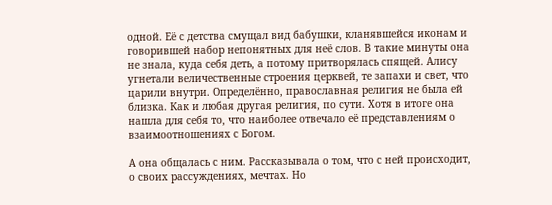одной. Её с детства смущал вид бабушки, кланявшейся иконам и говорившей набор непонятных для неё слов. В такие минуты она не знала, куда себя деть, а потому притворялась спящей. Алису угнетали величественные строения церквей, те запахи и свет, что царили внутри. Определённо, православная религия не была ей близка. Как и любая другая религия, по сути. Хотя в итоге она нашла для себя то, что наиболее отвечало её представлениям о взаимоотношениях с Богом.

А она общалась с ним. Рассказывала о том, что с ней происходит, о своих рассуждениях, мечтах. Но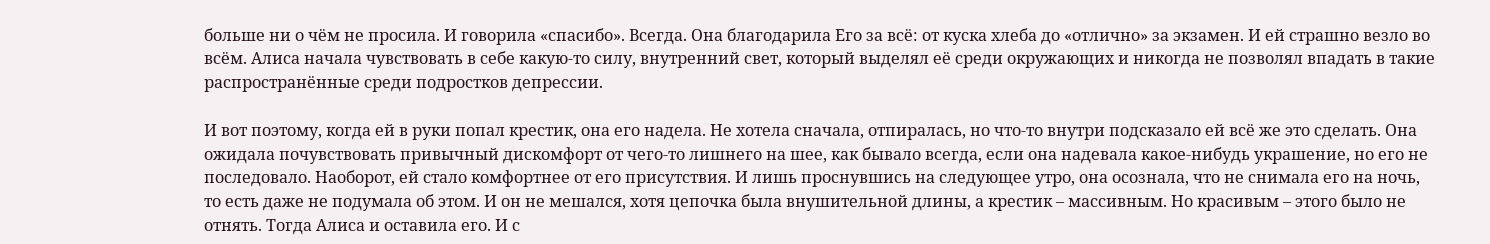больше ни о чём не просила. И говорила «спасибо». Всегда. Она благодарила Его за всё: от куска хлеба до «отлично» за экзамен. И ей страшно везло во всём. Алиса начала чувствовать в себе какую-то силу, внутренний свет, который выделял её среди окружающих и никогда не позволял впадать в такие распространённые среди подростков депрессии.

И вот поэтому, когда ей в руки попал крестик, она его надела. Не хотела сначала, отпиралась, но что-то внутри подсказало ей всё же это сделать. Она ожидала почувствовать привычный дискомфорт от чего-то лишнего на шее, как бывало всегда, если она надевала какое-нибудь украшение, но его не последовало. Наоборот, ей стало комфортнее от его присутствия. И лишь проснувшись на следующее утро, она осознала, что не снимала его на ночь, то есть даже не подумала об этом. И он не мешался, хотя цепочка была внушительной длины, а крестик – массивным. Но красивым – этого было не отнять. Тогда Алиса и оставила его. И с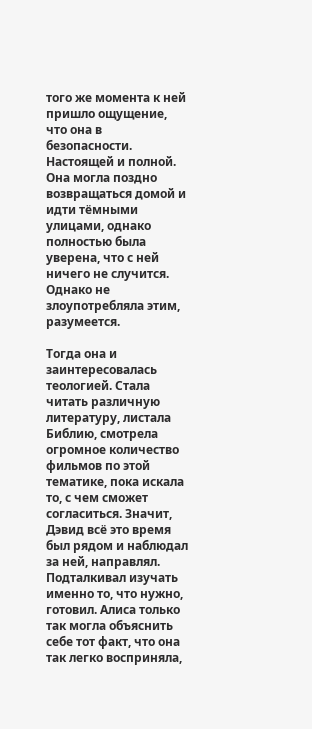того же момента к ней пришло ощущение, что она в безопасности. Настоящей и полной. Она могла поздно возвращаться домой и идти тёмными улицами, однако полностью была уверена, что с ней ничего не случится. Однако не злоупотребляла этим, разумеется.

Тогда она и заинтересовалась теологией. Стала читать различную литературу, листала Библию, смотрела огромное количество фильмов по этой тематике, пока искала то, с чем сможет согласиться. Значит, Дэвид всё это время был рядом и наблюдал за ней, направлял. Подталкивал изучать именно то, что нужно, готовил. Алиса только так могла объяснить себе тот факт, что она так легко восприняла,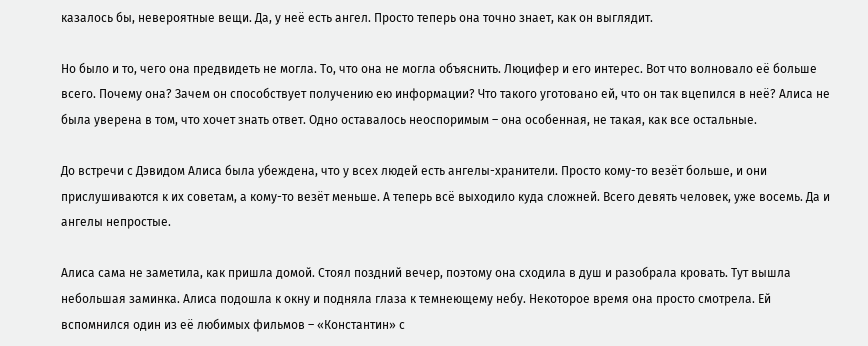казалось бы, невероятные вещи. Да, у неё есть ангел. Просто теперь она точно знает, как он выглядит.

Но было и то, чего она предвидеть не могла. То, что она не могла объяснить. Люцифер и его интерес. Вот что волновало её больше всего. Почему она? Зачем он способствует получению ею информации? Что такого уготовано ей, что он так вцепился в неё? Алиса не была уверена в том, что хочет знать ответ. Одно оставалось неоспоримым – она особенная, не такая, как все остальные.

До встречи с Дэвидом Алиса была убеждена, что у всех людей есть ангелы-хранители. Просто кому-то везёт больше, и они прислушиваются к их советам, а кому-то везёт меньше. А теперь всё выходило куда сложней. Всего девять человек, уже восемь. Да и ангелы непростые.

Алиса сама не заметила, как пришла домой. Стоял поздний вечер, поэтому она сходила в душ и разобрала кровать. Тут вышла небольшая заминка. Алиса подошла к окну и подняла глаза к темнеющему небу. Некоторое время она просто смотрела. Ей вспомнился один из её любимых фильмов – «Константин» с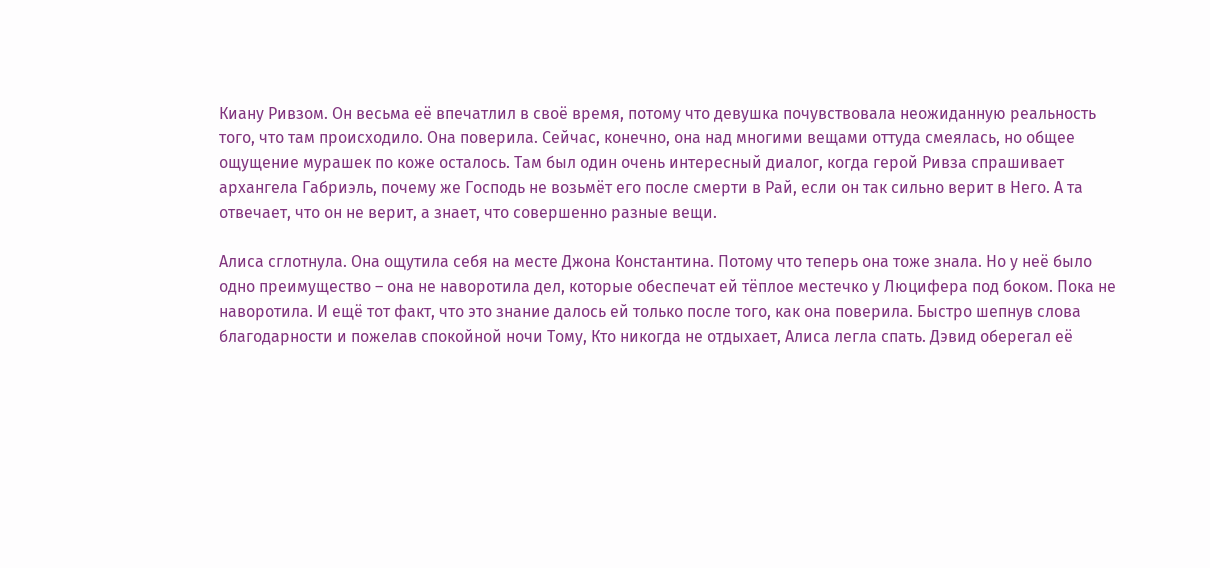Киану Ривзом. Он весьма её впечатлил в своё время, потому что девушка почувствовала неожиданную реальность того, что там происходило. Она поверила. Сейчас, конечно, она над многими вещами оттуда смеялась, но общее ощущение мурашек по коже осталось. Там был один очень интересный диалог, когда герой Ривза спрашивает архангела Габриэль, почему же Господь не возьмёт его после смерти в Рай, если он так сильно верит в Него. А та отвечает, что он не верит, а знает, что совершенно разные вещи.

Алиса сглотнула. Она ощутила себя на месте Джона Константина. Потому что теперь она тоже знала. Но у неё было одно преимущество – она не наворотила дел, которые обеспечат ей тёплое местечко у Люцифера под боком. Пока не наворотила. И ещё тот факт, что это знание далось ей только после того, как она поверила. Быстро шепнув слова благодарности и пожелав спокойной ночи Тому, Кто никогда не отдыхает, Алиса легла спать. Дэвид оберегал её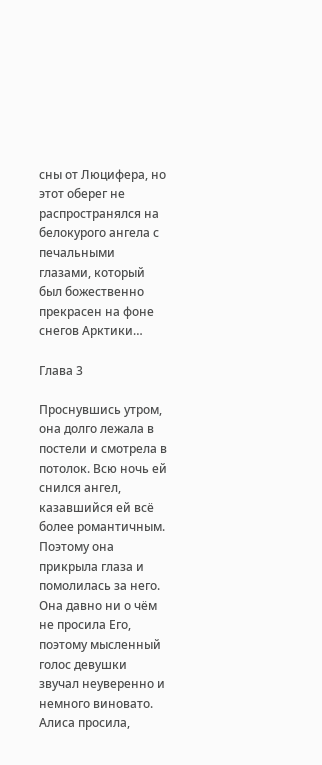сны от Люцифера, но этот оберег не распространялся на белокурого ангела с печальными глазами, который был божественно прекрасен на фоне снегов Арктики…

Глава 3

Проснувшись утром, она долго лежала в постели и смотрела в потолок. Всю ночь ей снился ангел, казавшийся ей всё более романтичным. Поэтому она прикрыла глаза и помолилась за него. Она давно ни о чём не просила Его, поэтому мысленный голос девушки звучал неуверенно и немного виновато. Алиса просила,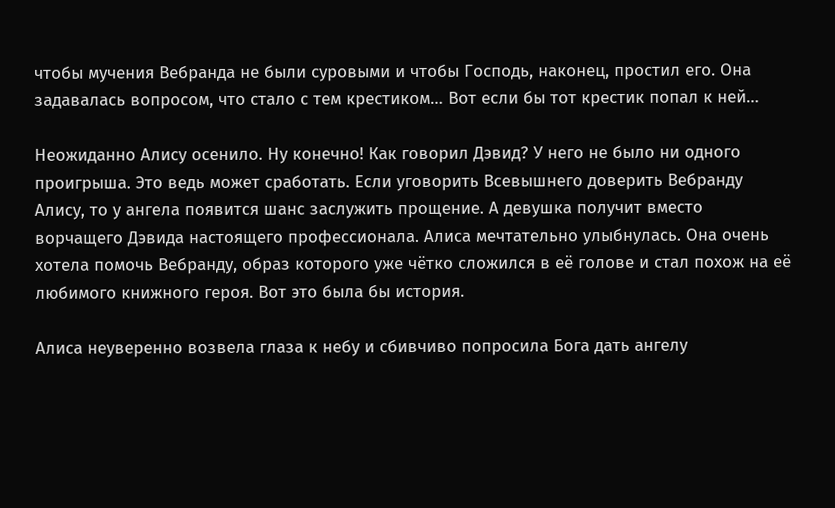чтобы мучения Вебранда не были суровыми и чтобы Господь, наконец, простил его. Она задавалась вопросом, что стало с тем крестиком… Вот если бы тот крестик попал к ней…

Неожиданно Алису осенило. Ну конечно! Как говорил Дэвид? У него не было ни одного проигрыша. Это ведь может сработать. Если уговорить Всевышнего доверить Вебранду Алису, то у ангела появится шанс заслужить прощение. А девушка получит вместо ворчащего Дэвида настоящего профессионала. Алиса мечтательно улыбнулась. Она очень хотела помочь Вебранду, образ которого уже чётко сложился в её голове и стал похож на её любимого книжного героя. Вот это была бы история.

Алиса неуверенно возвела глаза к небу и сбивчиво попросила Бога дать ангелу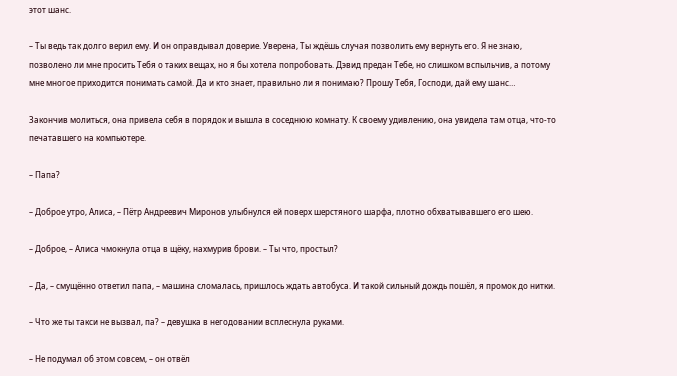этот шанс.

– Ты ведь так долго верил ему. И он оправдывал доверие. Уверена, Ты ждёшь случая позволить ему вернуть его. Я не знаю, позволено ли мне просить Тебя о таких вещах, но я бы хотела попробовать. Дэвид предан Тебе, но слишком вспыльчив, а потому мне многое приходится понимать самой. Да и кто знает, правильно ли я понимаю? Прошу Тебя, Господи, дай ему шанс…

Закончив молиться, она привела себя в порядок и вышла в соседнюю комнату. К своему удивлению, она увидела там отца, что-то печатавшего на компьютере.

– Папа?

– Доброе утро, Алиса, – Пётр Андреевич Миронов улыбнулся ей поверх шерстяного шарфа, плотно обхватывавшего его шею.

– Доброе, – Алиса чмокнула отца в щёку, нахмурив брови. – Ты что, простыл?

– Да, – смущённо ответил папа, – машина сломалась, пришлось ждать автобуса. И такой сильный дождь пошёл, я промок до нитки.

– Что же ты такси не вызвал, па? – девушка в негодовании всплеснула руками.

– Не подумал об этом совсем, – он отвёл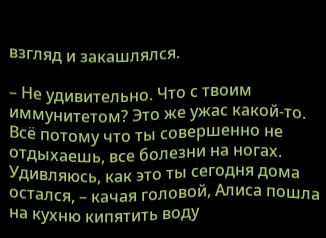взгляд и закашлялся.

– Не удивительно. Что с твоим иммунитетом? Это же ужас какой-то. Всё потому что ты совершенно не отдыхаешь, все болезни на ногах. Удивляюсь, как это ты сегодня дома остался, – качая головой, Алиса пошла на кухню кипятить воду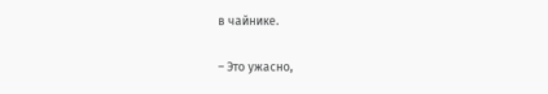в чайнике.

– Это ужасно,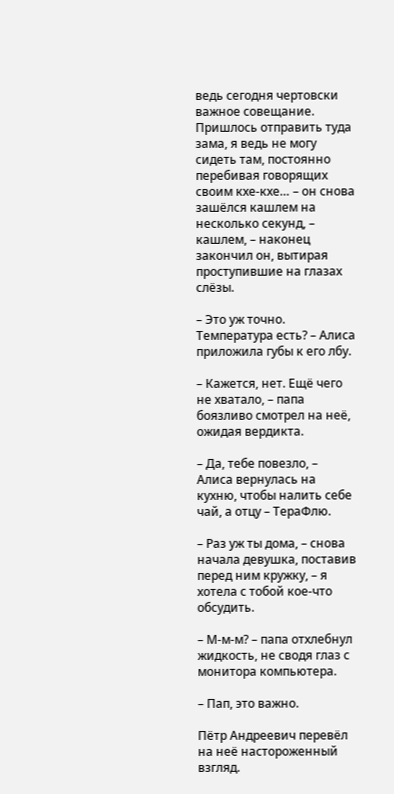ведь сегодня чертовски важное совещание. Пришлось отправить туда зама, я ведь не могу сидеть там, постоянно перебивая говорящих своим кхе-кхе… – он снова зашёлся кашлем на несколько секунд, – кашлем, – наконец закончил он, вытирая проступившие на глазах слёзы.

– Это уж точно. Температура есть? – Алиса приложила губы к его лбу.

– Кажется, нет. Ещё чего не хватало, – папа боязливо смотрел на неё, ожидая вердикта.

– Да, тебе повезло, – Алиса вернулась на кухню, чтобы налить себе чай, а отцу – ТераФлю.

– Раз уж ты дома, – снова начала девушка, поставив перед ним кружку, – я хотела с тобой кое-что обсудить.

– М-м-м? – папа отхлебнул жидкость, не сводя глаз с монитора компьютера.

– Пап, это важно.

Пётр Андреевич перевёл на неё настороженный взгляд.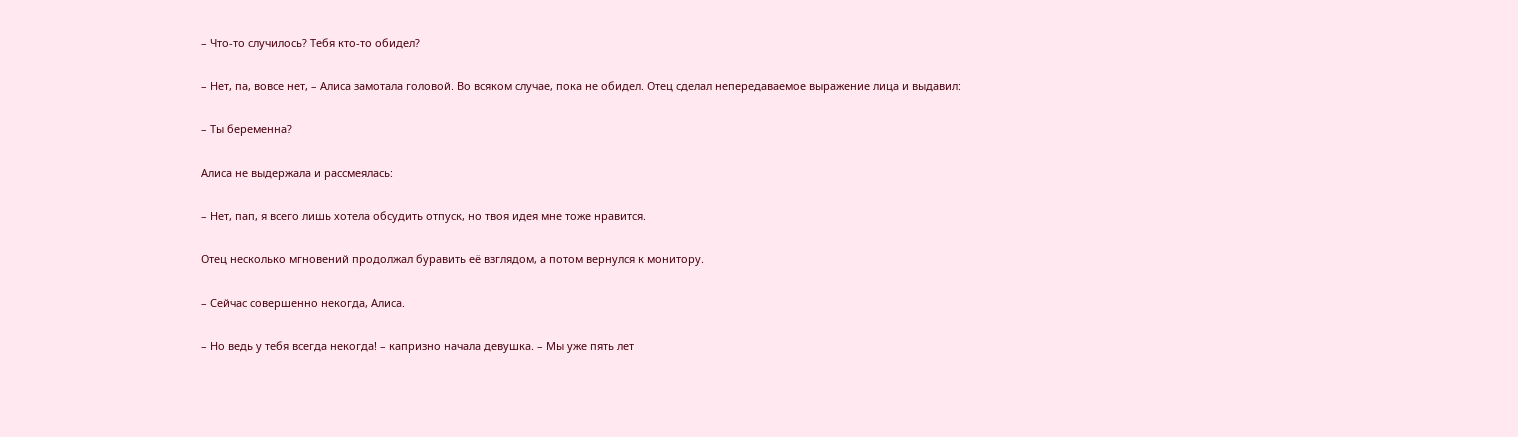– Что-то случилось? Тебя кто-то обидел?

– Нет, па, вовсе нет, – Алиса замотала головой. Во всяком случае, пока не обидел. Отец сделал непередаваемое выражение лица и выдавил:

– Ты беременна?

Алиса не выдержала и рассмеялась:

– Нет, пап, я всего лишь хотела обсудить отпуск, но твоя идея мне тоже нравится.

Отец несколько мгновений продолжал буравить её взглядом, а потом вернулся к монитору.

– Сейчас совершенно некогда, Алиса.

– Но ведь у тебя всегда некогда! – капризно начала девушка. – Мы уже пять лет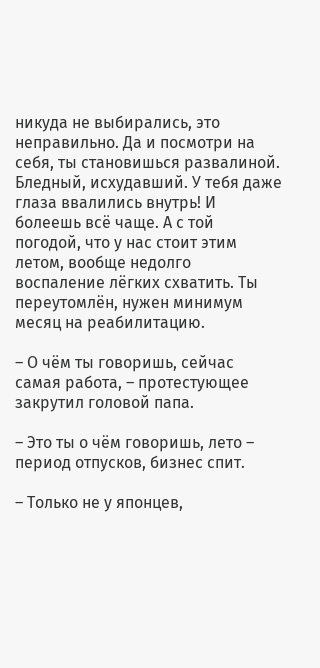никуда не выбирались, это неправильно. Да и посмотри на себя, ты становишься развалиной. Бледный, исхудавший. У тебя даже глаза ввалились внутрь! И болеешь всё чаще. А с той погодой, что у нас стоит этим летом, вообще недолго воспаление лёгких схватить. Ты переутомлён, нужен минимум месяц на реабилитацию.

– О чём ты говоришь, сейчас самая работа, – протестующее закрутил головой папа.

– Это ты о чём говоришь, лето – период отпусков, бизнес спит.

– Только не у японцев,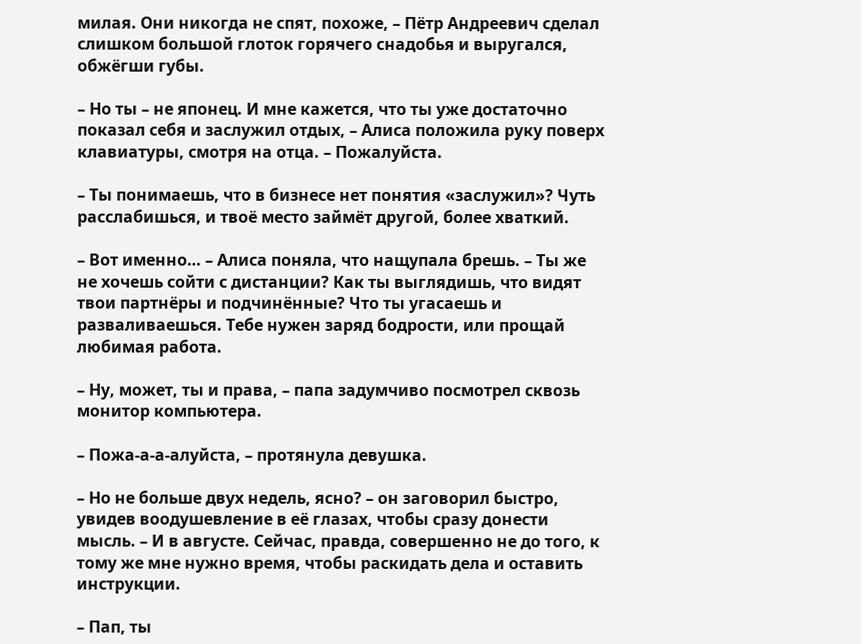милая. Они никогда не спят, похоже, – Пётр Андреевич сделал слишком большой глоток горячего снадобья и выругался, обжёгши губы.

– Но ты – не японец. И мне кажется, что ты уже достаточно показал себя и заслужил отдых, – Алиса положила руку поверх клавиатуры, смотря на отца. – Пожалуйста.

– Ты понимаешь, что в бизнесе нет понятия «заслужил»? Чуть расслабишься, и твоё место займёт другой, более хваткий.

– Вот именно… – Алиса поняла, что нащупала брешь. – Ты же не хочешь сойти с дистанции? Как ты выглядишь, что видят твои партнёры и подчинённые? Что ты угасаешь и разваливаешься. Тебе нужен заряд бодрости, или прощай любимая работа.

– Ну, может, ты и права, – папа задумчиво посмотрел сквозь монитор компьютера.

– Пожа-а-а-алуйста, – протянула девушка.

– Но не больше двух недель, ясно? – он заговорил быстро, увидев воодушевление в её глазах, чтобы сразу донести мысль. – И в августе. Сейчас, правда, совершенно не до того, к тому же мне нужно время, чтобы раскидать дела и оставить инструкции.

– Пап, ты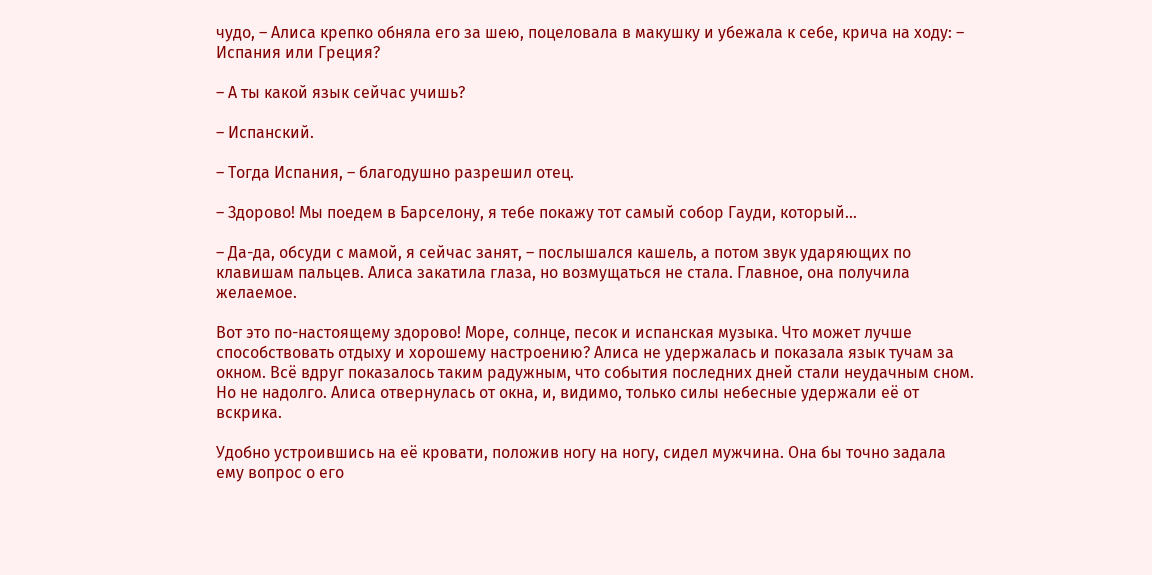чудо, – Алиса крепко обняла его за шею, поцеловала в макушку и убежала к себе, крича на ходу: – Испания или Греция?

– А ты какой язык сейчас учишь?

– Испанский.

– Тогда Испания, – благодушно разрешил отец.

– Здорово! Мы поедем в Барселону, я тебе покажу тот самый собор Гауди, который…

– Да-да, обсуди с мамой, я сейчас занят, – послышался кашель, а потом звук ударяющих по клавишам пальцев. Алиса закатила глаза, но возмущаться не стала. Главное, она получила желаемое.

Вот это по-настоящему здорово! Море, солнце, песок и испанская музыка. Что может лучше способствовать отдыху и хорошему настроению? Алиса не удержалась и показала язык тучам за окном. Всё вдруг показалось таким радужным, что события последних дней стали неудачным сном. Но не надолго. Алиса отвернулась от окна, и, видимо, только силы небесные удержали её от вскрика.

Удобно устроившись на её кровати, положив ногу на ногу, сидел мужчина. Она бы точно задала ему вопрос о его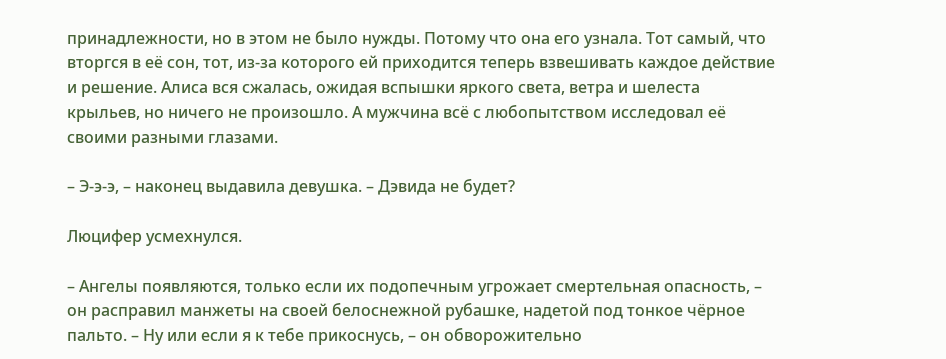принадлежности, но в этом не было нужды. Потому что она его узнала. Тот самый, что вторгся в её сон, тот, из-за которого ей приходится теперь взвешивать каждое действие и решение. Алиса вся сжалась, ожидая вспышки яркого света, ветра и шелеста крыльев, но ничего не произошло. А мужчина всё с любопытством исследовал её своими разными глазами.

– Э-э-э, – наконец выдавила девушка. – Дэвида не будет?

Люцифер усмехнулся.

– Ангелы появляются, только если их подопечным угрожает смертельная опасность, – он расправил манжеты на своей белоснежной рубашке, надетой под тонкое чёрное пальто. – Ну или если я к тебе прикоснусь, – он обворожительно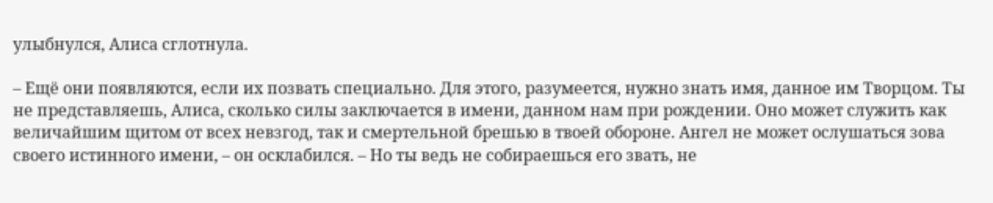улыбнулся, Алиса сглотнула.

– Ещё они появляются, если их позвать специально. Для этого, разумеется, нужно знать имя, данное им Творцом. Ты не представляешь, Алиса, сколько силы заключается в имени, данном нам при рождении. Оно может служить как величайшим щитом от всех невзгод, так и смертельной брешью в твоей обороне. Ангел не может ослушаться зова своего истинного имени, – он осклабился. – Но ты ведь не собираешься его звать, не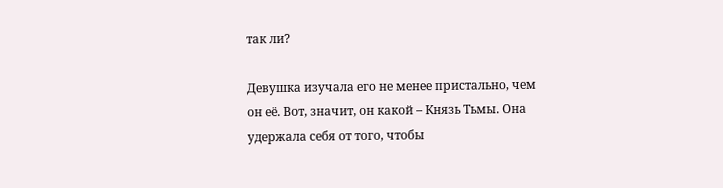так ли?

Девушка изучала его не менее пристально, чем он её. Вот, значит, он какой – Князь Тьмы. Она удержала себя от того, чтобы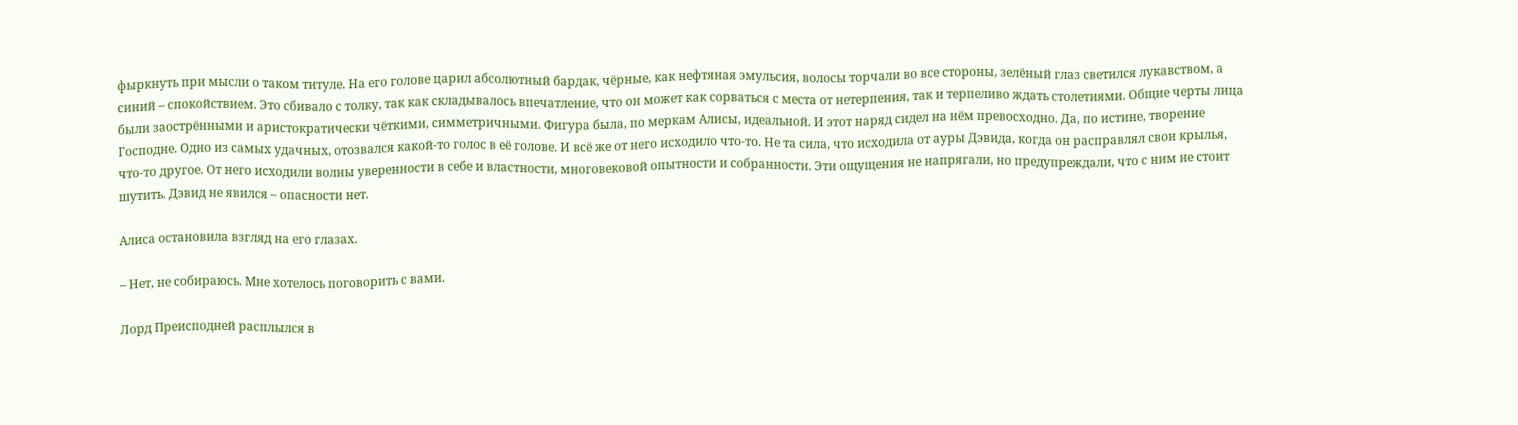фыркнуть при мысли о таком титуле. На его голове царил абсолютный бардак, чёрные, как нефтяная эмульсия, волосы торчали во все стороны, зелёный глаз светился лукавством, а синий – спокойствием. Это сбивало с толку, так как складывалось впечатление, что он может как сорваться с места от нетерпения, так и терпеливо ждать столетиями. Общие черты лица были заострёнными и аристократически чёткими, симметричными. Фигура была, по меркам Алисы, идеальной. И этот наряд сидел на нём превосходно. Да, по истине, творение Господне. Одно из самых удачных, отозвался какой-то голос в её голове. И всё же от него исходило что-то. Не та сила, что исходила от ауры Дэвида, когда он расправлял свои крылья, что-то другое. От него исходили волны уверенности в себе и властности, многовековой опытности и собранности. Эти ощущения не напрягали, но предупреждали, что с ним не стоит шутить. Дэвид не явился – опасности нет.

Алиса остановила взгляд на его глазах.

– Нет, не собираюсь. Мне хотелось поговорить с вами.

Лорд Преисподней расплылся в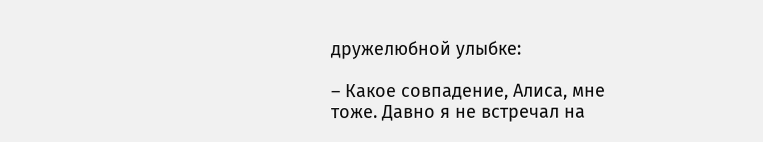дружелюбной улыбке:

– Какое совпадение, Алиса, мне тоже. Давно я не встречал на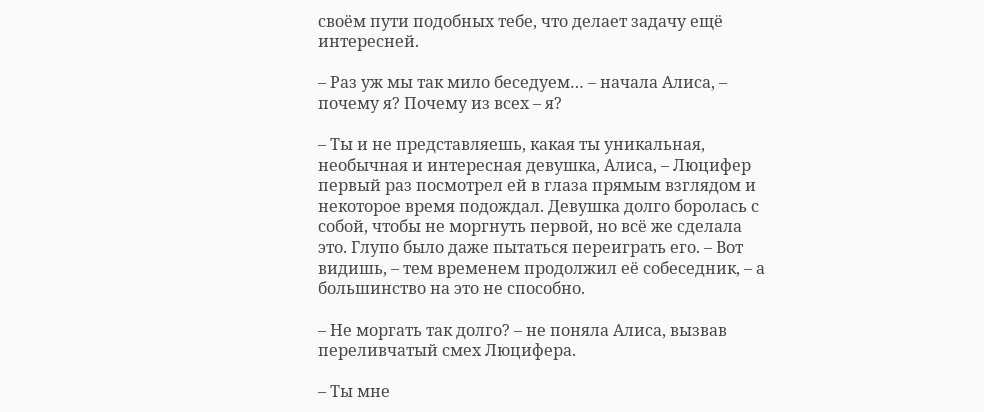своём пути подобных тебе, что делает задачу ещё интересней.

– Раз уж мы так мило беседуем… – начала Алиса, – почему я? Почему из всех – я?

– Ты и не представляешь, какая ты уникальная, необычная и интересная девушка, Алиса, – Люцифер первый раз посмотрел ей в глаза прямым взглядом и некоторое время подождал. Девушка долго боролась с собой, чтобы не моргнуть первой, но всё же сделала это. Глупо было даже пытаться переиграть его. – Вот видишь, – тем временем продолжил её собеседник, – а большинство на это не способно.

– Не моргать так долго? – не поняла Алиса, вызвав переливчатый смех Люцифера.

– Ты мне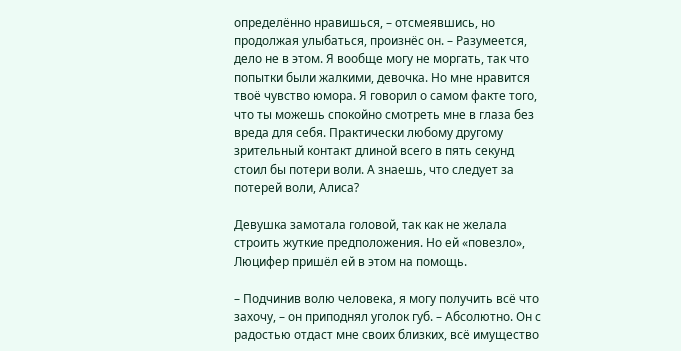определённо нравишься, – отсмеявшись, но продолжая улыбаться, произнёс он. – Разумеется, дело не в этом. Я вообще могу не моргать, так что попытки были жалкими, девочка. Но мне нравится твоё чувство юмора. Я говорил о самом факте того, что ты можешь спокойно смотреть мне в глаза без вреда для себя. Практически любому другому зрительный контакт длиной всего в пять секунд стоил бы потери воли. А знаешь, что следует за потерей воли, Алиса?

Девушка замотала головой, так как не желала строить жуткие предположения. Но ей «повезло», Люцифер пришёл ей в этом на помощь.

– Подчинив волю человека, я могу получить всё что захочу, – он приподнял уголок губ. – Абсолютно. Он с радостью отдаст мне своих близких, всё имущество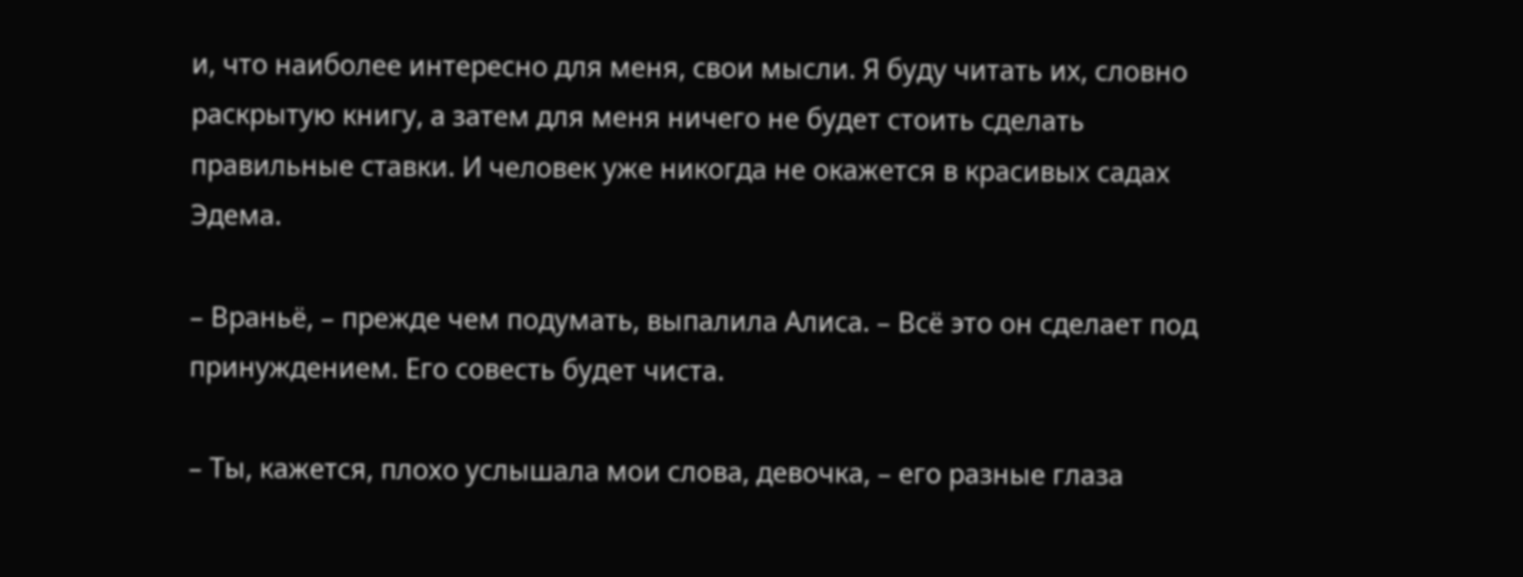и, что наиболее интересно для меня, свои мысли. Я буду читать их, словно раскрытую книгу, а затем для меня ничего не будет стоить сделать правильные ставки. И человек уже никогда не окажется в красивых садах Эдема.

– Враньё, – прежде чем подумать, выпалила Алиса. – Всё это он сделает под принуждением. Его совесть будет чиста.

– Ты, кажется, плохо услышала мои слова, девочка, – его разные глаза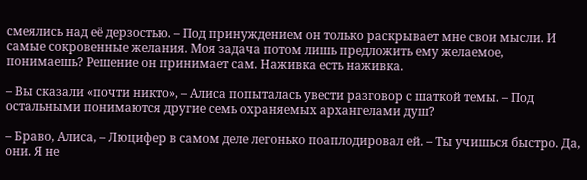смеялись над её дерзостью. – Под принуждением он только раскрывает мне свои мысли. И самые сокровенные желания. Моя задача потом лишь предложить ему желаемое, понимаешь? Решение он принимает сам. Наживка есть наживка.

– Вы сказали «почти никто», – Алиса попыталась увести разговор с шаткой темы. – Под остальными понимаются другие семь охраняемых архангелами душ?

– Браво, Алиса, – Люцифер в самом деле легонько поаплодировал ей. – Ты учишься быстро. Да, они. Я не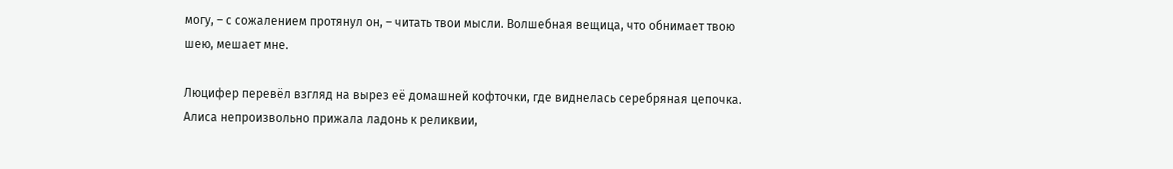могу, – с сожалением протянул он, – читать твои мысли. Волшебная вещица, что обнимает твою шею, мешает мне.

Люцифер перевёл взгляд на вырез её домашней кофточки, где виднелась серебряная цепочка. Алиса непроизвольно прижала ладонь к реликвии,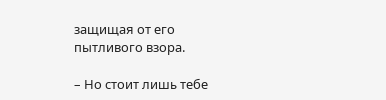защищая от его пытливого взора.

– Но стоит лишь тебе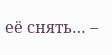её снять… –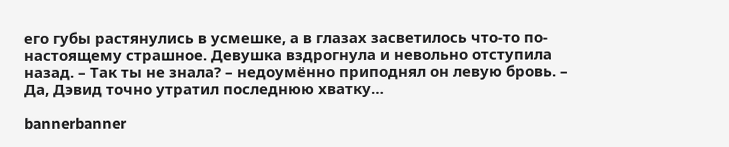его губы растянулись в усмешке, а в глазах засветилось что-то по-настоящему страшное. Девушка вздрогнула и невольно отступила назад. – Так ты не знала? – недоумённо приподнял он левую бровь. – Да, Дэвид точно утратил последнюю хватку…

bannerbanner